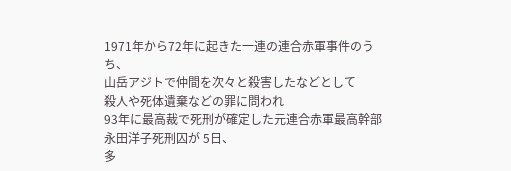1971年から72年に起きた一連の連合赤軍事件のうち、
山岳アジトで仲間を次々と殺害したなどとして
殺人や死体遺棄などの罪に問われ
93年に最高裁で死刑が確定した元連合赤軍最高幹部永田洋子死刑囚が 5日、
多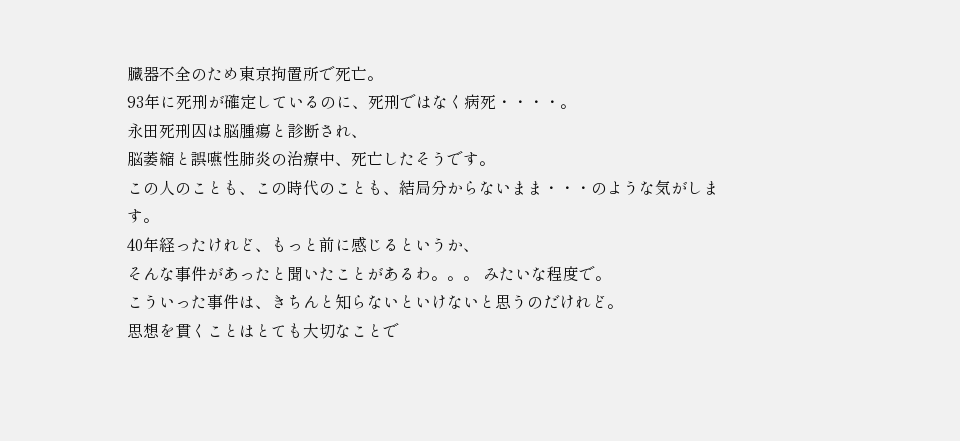臓器不全のため東京拘置所で死亡。
93年に死刑が確定しているのに、死刑ではなく病死・・・・。
永田死刑囚は脳腫瘍と診断され、
脳萎縮と誤嚥性肺炎の治療中、死亡したそうです。
この人のことも、この時代のことも、結局分からないまま・・・のような気がします。
40年経ったけれど、もっと前に感じるというか、
そんな事件があったと聞いたことがあるわ。。。 みたいな程度で。
こういった事件は、きちんと知らないといけないと思うのだけれど。
思想を貫くことはとても大切なことで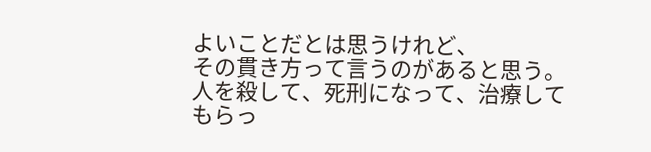よいことだとは思うけれど、
その貫き方って言うのがあると思う。
人を殺して、死刑になって、治療してもらっ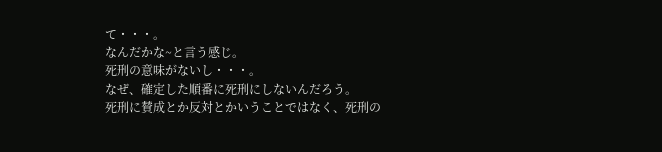て・・・。
なんだかな~と言う感じ。
死刑の意味がないし・・・。
なぜ、確定した順番に死刑にしないんだろう。
死刑に賛成とか反対とかいうことではなく、死刑の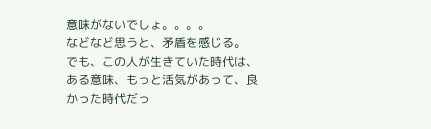意味がないでしょ。。。。
などなど思うと、矛盾を感じる。
でも、この人が生きていた時代は、
ある意味、もっと活気があって、良かった時代だっ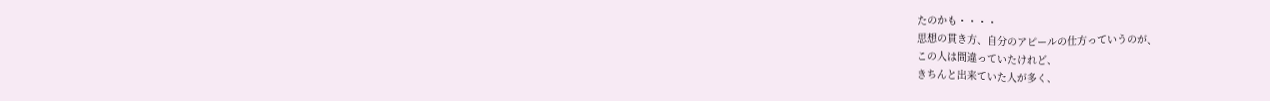たのかも・・・・
思想の貫き方、自分のアピールの仕方っていうのが、
この人は間違っていたけれど、
きちんと出来ていた人が多く、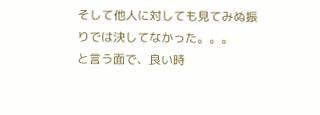そして他人に対しても見てみぬ振りでは決してなかった。。。
と言う面で、良い時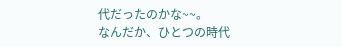代だったのかな~~。
なんだか、ひとつの時代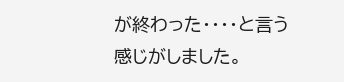が終わった・・・・と言う感じがしました。